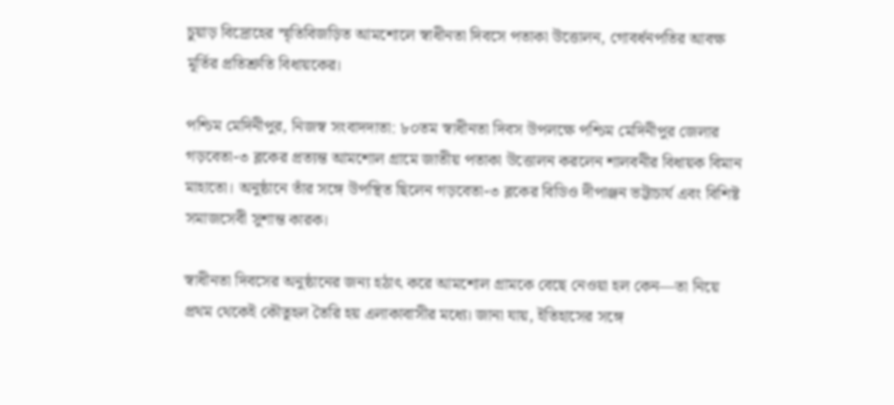চুয়াড় বিদ্রোহের স্মৃতিবিজড়িত আমশোলে স্বাধীনতা দিবসে পতাকা উত্তোলন, গোবর্ধনপতির আবক্ষ মূর্তির প্রতিশ্রুতি বিধায়কের।

পশ্চিম মেদিনীপুর, নিজস্ব সংবাদদাতা: ৮০তম স্বাধীনতা দিবস উপলক্ষে পশ্চিম মেদিনীপুর জেলার গড়বেতা-৩ ব্লকের প্রত্যন্ত আমশোল গ্রামে জাতীয় পতাকা উত্তোলন করলেন শালবনীর বিধায়ক বিমান মাহাতো। অনুষ্ঠানে তাঁর সঙ্গে উপস্থিত ছিলেন গড়বেতা-৩ ব্লকের বিডিও দীপাঞ্জন ভট্টাচার্য এবং বিশিষ্ট সমাজসেবী সুশান্ত কারক।

স্বাধীনতা দিবসের অনুষ্ঠানের জন্য হঠাৎ করে আমশোল গ্রামকে বেছে নেওয়া হল কেন—তা নিয়ে প্রথম থেকেই কৌতূহল তৈরি হয় এলাকাবাসীর মধ্যে। জানা যায়, ইতিহাসের সঙ্গে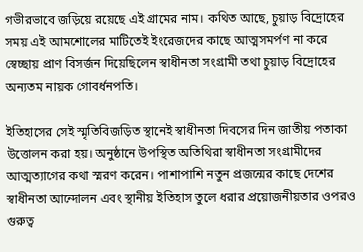গভীরভাবে জড়িয়ে রয়েছে এই গ্রামের নাম। কথিত আছে, চুয়াড় বিদ্রোহের সময় এই আমশোলের মাটিতেই ইংরেজদের কাছে আত্মসমর্পণ না করে স্বেচ্ছায় প্রাণ বিসর্জন দিয়েছিলেন স্বাধীনতা সংগ্রামী তথা চুয়াড় বিদ্রোহের অন্যতম নায়ক গোবর্ধনপতি।

ইতিহাসের সেই স্মৃতিবিজড়িত স্থানেই স্বাধীনতা দিবসের দিন জাতীয় পতাকা উত্তোলন করা হয়। অনুষ্ঠানে উপস্থিত অতিথিরা স্বাধীনতা সংগ্রামীদের আত্মত্যাগের কথা স্মরণ করেন। পাশাপাশি নতুন প্রজন্মের কাছে দেশের স্বাধীনতা আন্দোলন এবং স্থানীয় ইতিহাস তুলে ধরার প্রয়োজনীয়তার ওপরও গুরুত্ব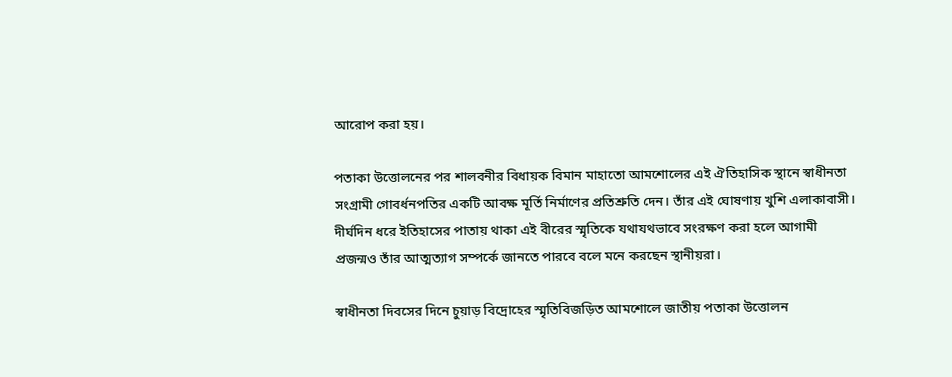আরোপ করা হয়।

পতাকা উত্তোলনের পর শালবনীর বিধায়ক বিমান মাহাতো আমশোলের এই ঐতিহাসিক স্থানে স্বাধীনতা সংগ্রামী গোবর্ধনপতির একটি আবক্ষ মূর্তি নির্মাণের প্রতিশ্রুতি দেন। তাঁর এই ঘোষণায় খুশি এলাকাবাসী। দীর্ঘদিন ধরে ইতিহাসের পাতায় থাকা এই বীরের স্মৃতিকে যথাযথভাবে সংরক্ষণ করা হলে আগামী প্রজন্মও তাঁর আত্মত্যাগ সম্পর্কে জানতে পারবে বলে মনে করছেন স্থানীয়রা।

স্বাধীনতা দিবসের দিনে চুয়াড় বিদ্রোহের স্মৃতিবিজড়িত আমশোলে জাতীয় পতাকা উত্তোলন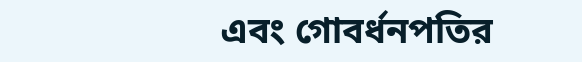এবং গোবর্ধনপতির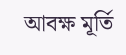আবক্ষ মূর্তি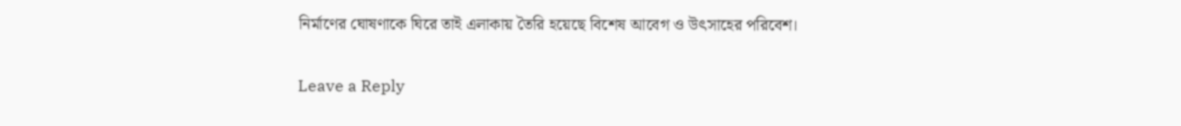নির্মাণের ঘোষণাকে ঘিরে তাই এলাকায় তৈরি হয়েছে বিশেষ আবেগ ও উৎসাহের পরিবেশ।

Leave a Reply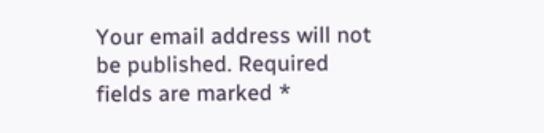Your email address will not be published. Required fields are marked *